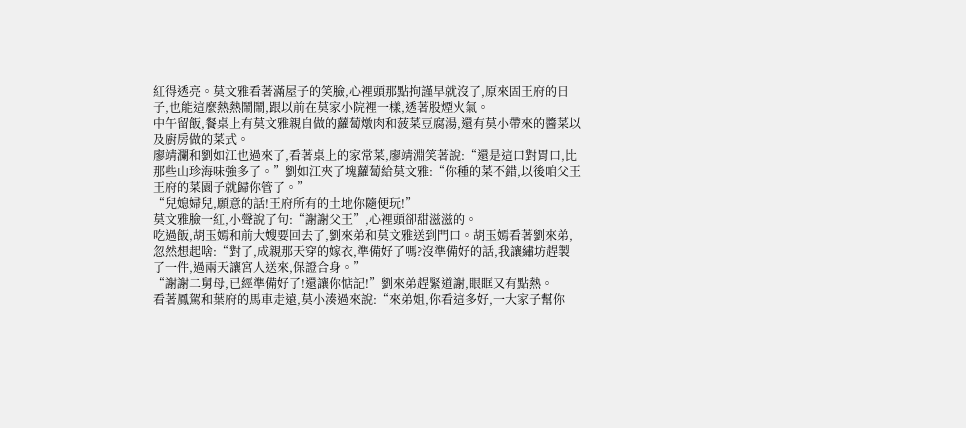紅得透亮。莫文雅看著滿屋子的笑臉,心裡頭那點拘謹早就沒了,原來固王府的日子,也能這麼熱熱鬧鬧,跟以前在莫家小院裡一樣,透著股煙火氣。
中午留飯,餐桌上有莫文雅親自做的蘿蔔燉肉和菠菜豆腐湯,還有莫小帶來的醬菜以及廚房做的菜式。
廖靖瀾和劉如江也過來了,看著桌上的家常菜,廖靖淵笑著說:“還是這口對胃口,比那些山珍海味強多了。”劉如江夾了塊蘿蔔給莫文雅:“你種的菜不錯,以後咱父王王府的菜園子就歸你管了。”
“兒媳婦兒,願意的話!王府所有的土地你隨便玩!”
莫文雅臉一紅,小聲說了句:“謝謝父王”,心裡頭卻甜滋滋的。
吃過飯,胡玉嫣和前大嫂要回去了,劉來弟和莫文雅送到門口。胡玉嫣看著劉來弟,忽然想起啥:“對了,成親那天穿的嫁衣,準備好了嗎?沒準備好的話,我讓繡坊趕製了一件,過兩天讓宮人送來,保證合身。”
“謝謝二舅母,已經準備好了!還讓你惦記!”劉來弟趕緊道謝,眼眶又有點熱。
看著鳳駕和葉府的馬車走遠,莫小湊過來說:“來弟姐,你看這多好,一大家子幫你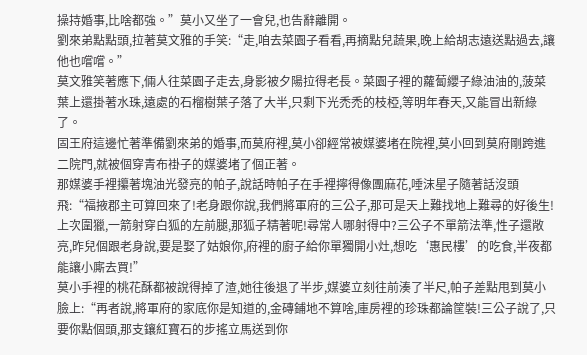操持婚事,比啥都強。”莫小又坐了一會兒,也告辭離開。
劉來弟點點頭,拉著莫文雅的手笑:“走,咱去菜園子看看,再摘點兒蔬果,晚上給胡志遠送點過去,讓他也嚐嚐。”
莫文雅笑著應下,倆人往菜園子走去,身影被夕陽拉得老長。菜園子裡的蘿蔔纓子綠油油的,菠菜葉上還掛著水珠,遠處的石榴樹葉子落了大半,只剩下光禿禿的枝椏,等明年春天,又能冒出新綠了。
固王府這邊忙著準備劉來弟的婚事,而莫府裡,莫小卻經常被媒婆堵在院裡,莫小回到莫府剛跨進二院門,就被個穿青布褂子的媒婆堵了個正著。
那媒婆手裡攥著塊油光發亮的帕子,說話時帕子在手裡擰得像團麻花,唾沫星子隨著話沒頭飛:“福掖郡主可算回來了!老身跟你說,我們將軍府的三公子,那可是天上難找地上難尋的好後生!上次圍獵,一箭射穿白狐的左前腿,那狐子精著呢!尋常人哪射得中?三公子不單箭法準,性子還敞亮,昨兒個跟老身說,要是娶了姑娘你,府裡的廚子給你單獨開小灶,想吃‘惠民樓’的吃食,半夜都能讓小廝去買!”
莫小手裡的桃花酥都被說得掉了渣,她往後退了半步,媒婆立刻往前湊了半尺,帕子差點甩到莫小臉上:“再者說,將軍府的家底你是知道的,金磚鋪地不算啥,庫房裡的珍珠都論筐裝!三公子說了,只要你點個頭,那支鑲紅寶石的步搖立馬送到你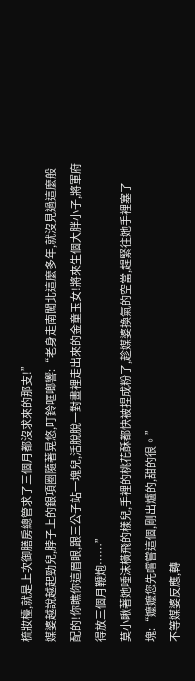梳妝檯,就是上次御膳房總管求了三個月都沒求來的那支!”
媒婆越說越起勁兒,脖子上的銀項圈隨著晃悠,叮鈴哐啷響:“老身走南闖北這麼多年,就沒見過這麼般配的!你瞧你這眉眼,跟三公子站一塊兒,活脫脫一對畫裡走出來的金童玉女!將來生個大胖小子,將軍府得放三個月鞭炮……”
莫小瞅著她唾沫橫飛的樣兒,手裡的桃花酥都快被捏成粉了,趁媒婆換氣的空當,趕緊往她手裡塞了塊:“嬤嬤您先嚐嘗這個,剛出爐的,甜的很。”
不等媒婆反應,轉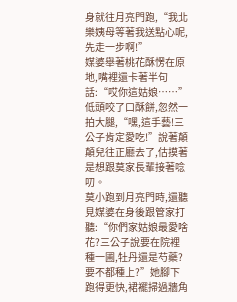身就往月亮門跑,“我北樂姨母等著我送點心呢,先走一步啊!”
媒婆舉著桃花酥愣在原地,嘴裡還卡著半句話:“哎你這姑娘……”低頭咬了口酥餅,忽然一拍大腿,“嘿,這手藝!三公子肯定愛吃!”說著顛顛兒往正廳去了,估摸著是想跟莫家長輩接著唸叨。
莫小跑到月亮門時,還聽見媒婆在身後跟管家打聽:“你們家姑娘最愛啥花?三公子說要在院裡種一圃,牡丹還是芍藥?要不都種上?”她腳下跑得更快,裙襬掃過牆角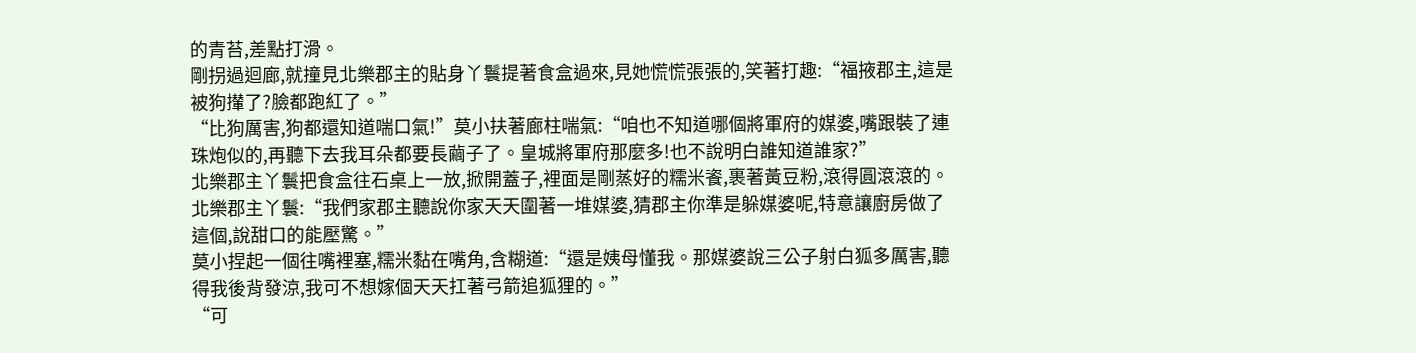的青苔,差點打滑。
剛拐過迴廊,就撞見北樂郡主的貼身丫鬟提著食盒過來,見她慌慌張張的,笑著打趣:“福掖郡主,這是被狗攆了?臉都跑紅了。”
“比狗厲害,狗都還知道喘口氣!”莫小扶著廊柱喘氣:“咱也不知道哪個將軍府的媒婆,嘴跟裝了連珠炮似的,再聽下去我耳朵都要長繭子了。皇城將軍府那麼多!也不說明白誰知道誰家?”
北樂郡主丫鬟把食盒往石桌上一放,掀開蓋子,裡面是剛蒸好的糯米餈,裹著黃豆粉,滾得圓滾滾的。
北樂郡主丫鬟:“我們家郡主聽說你家天天圍著一堆媒婆,猜郡主你準是躲媒婆呢,特意讓廚房做了這個,說甜口的能壓驚。”
莫小捏起一個往嘴裡塞,糯米黏在嘴角,含糊道:“還是姨母懂我。那媒婆說三公子射白狐多厲害,聽得我後背發涼,我可不想嫁個天天扛著弓箭追狐狸的。”
“可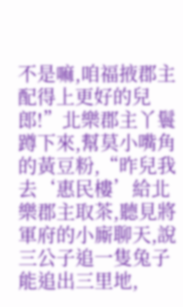不是嘛,咱福掖郡主配得上更好的兒郎!”北樂郡主丫鬟蹲下來,幫莫小嘴角的黃豆粉,“昨兒我去‘惠民樓’給北樂郡主取茶,聽見將軍府的小廝聊天,說三公子追一隻兔子能追出三里地,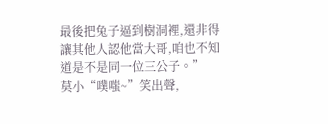最後把兔子逼到樹洞裡,還非得讓其他人認他當大哥,咱也不知道是不是同一位三公子。”
莫小“噗嗤~”笑出聲,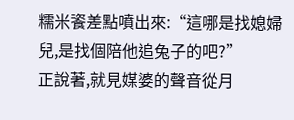糯米餈差點噴出來:“這哪是找媳婦兒,是找個陪他追兔子的吧?”
正說著,就見媒婆的聲音從月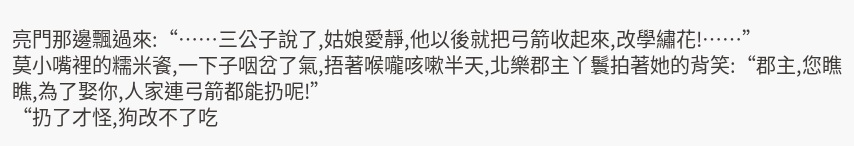亮門那邊飄過來:“……三公子說了,姑娘愛靜,他以後就把弓箭收起來,改學繡花!……”
莫小嘴裡的糯米餈,一下子咽岔了氣,捂著喉嚨咳嗽半天,北樂郡主丫鬟拍著她的背笑:“郡主,您瞧瞧,為了娶你,人家連弓箭都能扔呢!”
“扔了才怪,狗改不了吃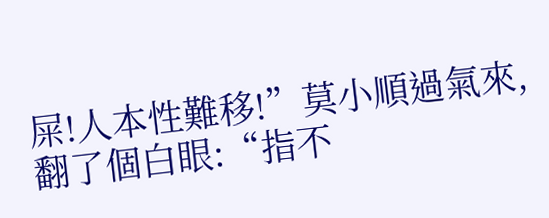屎!人本性難移!”莫小順過氣來,翻了個白眼:“指不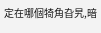定在哪個犄角旮旯,暗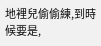地裡兒偷偷練,到時候要是,